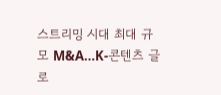스트리밍 시대 최대 규모 M&A…K-콘텐츠 글로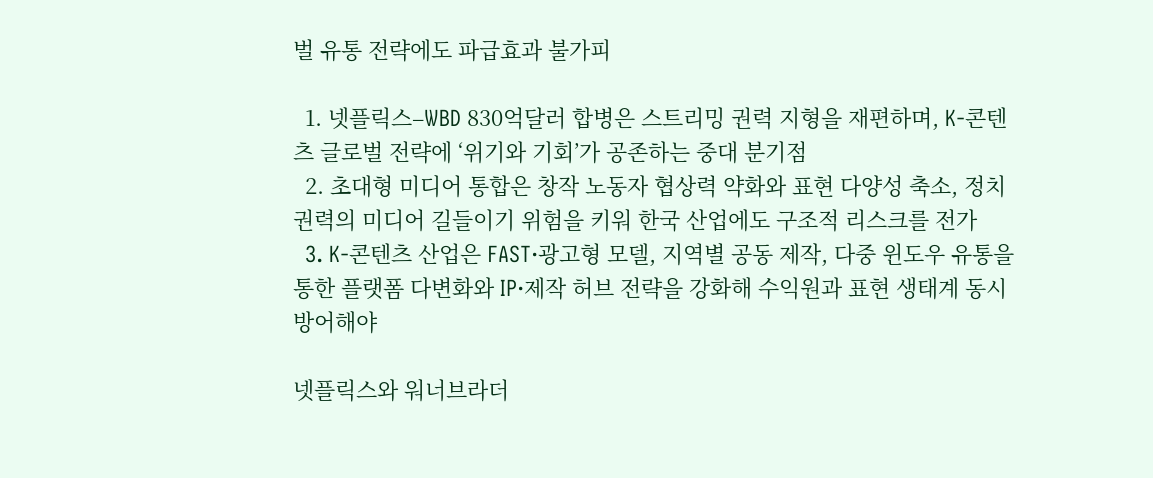벌 유통 전략에도 파급효과 불가피

  1. 넷플릭스–WBD 830억달러 합병은 스트리밍 권력 지형을 재편하며, K-콘텐츠 글로벌 전략에 ‘위기와 기회’가 공존하는 중대 분기점
  2. 초대형 미디어 통합은 창작 노동자 협상력 약화와 표현 다양성 축소, 정치권력의 미디어 길들이기 위험을 키워 한국 산업에도 구조적 리스크를 전가
  3. K-콘텐츠 산업은 FAST·광고형 모델, 지역별 공동 제작, 다중 윈도우 유통을 통한 플랫폼 다변화와 IP·제작 허브 전략을 강화해 수익원과 표현 생태계 동시 방어해야

넷플릭스와 워너브라더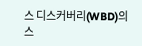스 디스커버리(WBD)의 스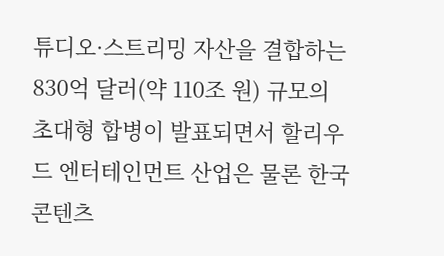튜디오·스트리밍 자산을 결합하는 830억 달러(약 110조 원) 규모의 초대형 합병이 발표되면서 할리우드 엔터테인먼트 산업은 물론 한국 콘텐츠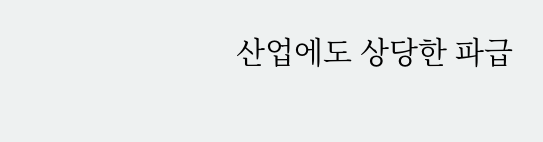산업에도 상당한 파급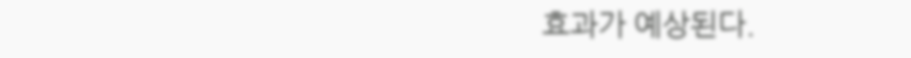효과가 예상된다.